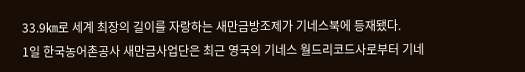33.9㎞로 세계 최장의 길이를 자랑하는 새만금방조제가 기네스북에 등재됐다.
1일 한국농어촌공사 새만금사업단은 최근 영국의 기네스 월드리코드사로부터 기네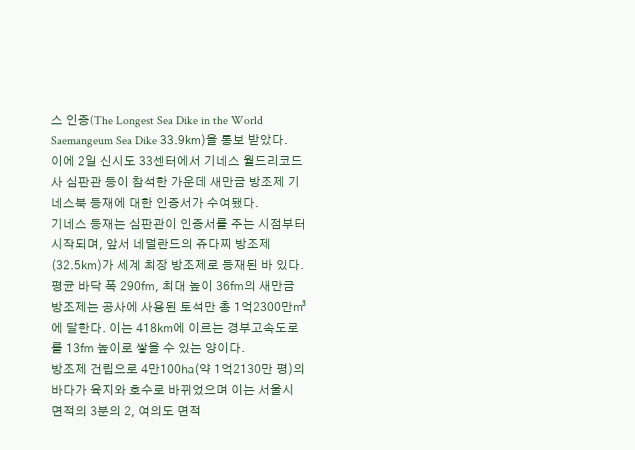스 인증(The Longest Sea Dike in the World Saemangeum Sea Dike 33.9㎞)을 통보 받았다.
이에 2일 신시도 33센터에서 기네스 월드리코드사 심판관 등이 참석한 가운데 새만금 방조제 기네스북 등재에 대한 인증서가 수여됐다.
기네스 등재는 심판관이 인증서를 주는 시점부터 시작되며, 앞서 네덜란드의 쥬다찌 방조제(32.5㎞)가 세계 최장 방조제로 등재된 바 있다.
평균 바닥 폭 290㎙, 최대 높이 36㎙의 새만금 방조제는 공사에 사용된 토석만 총 1억2300만㎥에 달한다. 이는 418㎞에 이르는 경부고속도로를 13㎙ 높이로 쌓을 수 있는 양이다.
방조제 건립으로 4만100㏊(약 1억2130만 평)의 바다가 육지와 호수로 바뀌었으며 이는 서울시 면적의 3분의 2, 여의도 면적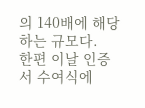의 140배에 해당하는 규모다.
한편 이날 인증서 수여식에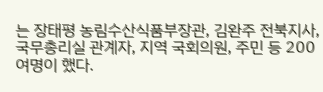는 장태평 농림수산식품부장관, 김완주 전북지사, 국무총리실 관계자, 지역 국회의원, 주민 등 200여명이 했다.